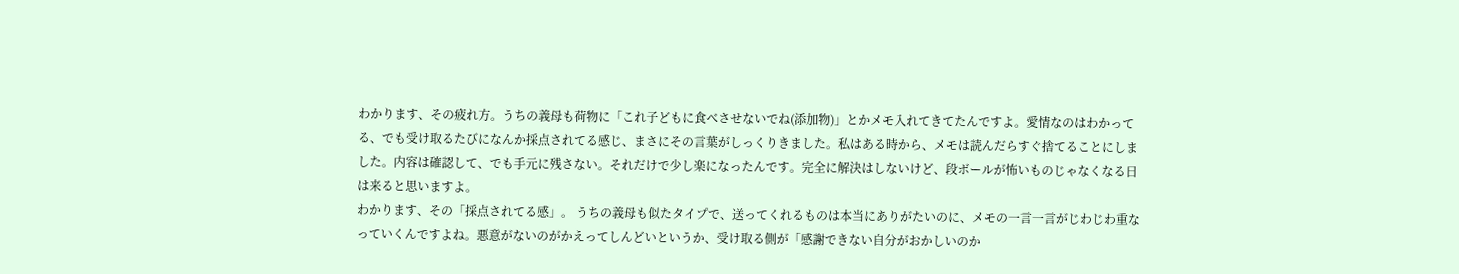わかります、その疲れ方。うちの義母も荷物に「これ子どもに食べさせないでね(添加物)」とかメモ入れてきてたんですよ。愛情なのはわかってる、でも受け取るたびになんか採点されてる感じ、まさにその言葉がしっくりきました。私はある時から、メモは読んだらすぐ捨てることにしました。内容は確認して、でも手元に残さない。それだけで少し楽になったんです。完全に解決はしないけど、段ボールが怖いものじゃなくなる日は来ると思いますよ。
わかります、その「採点されてる感」。 うちの義母も似たタイプで、送ってくれるものは本当にありがたいのに、メモの一言一言がじわじわ重なっていくんですよね。悪意がないのがかえってしんどいというか、受け取る側が「感謝できない自分がおかしいのか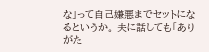な」って自己嫌悪までセットになるというか。 夫に話しても「ありがた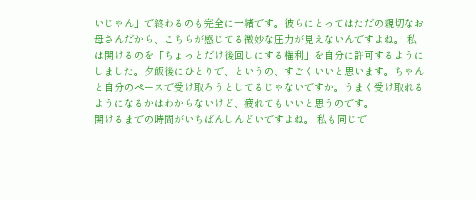いじゃん」で終わるのも完全に一緒です。彼らにとってはただの親切なお母さんだから、こちらが感じてる微妙な圧力が見えないんですよね。 私は開けるのを「ちょっとだけ後回しにする権利」を自分に許可するようにしました。夕飯後にひとりで、というの、すごくいいと思います。ちゃんと自分のペースで受け取ろうとしてるじゃないですか。うまく受け取れるようになるかはわからないけど、疲れてもいいと思うのです。
開けるまでの時間がいちばんしんどいですよね。 私も同じで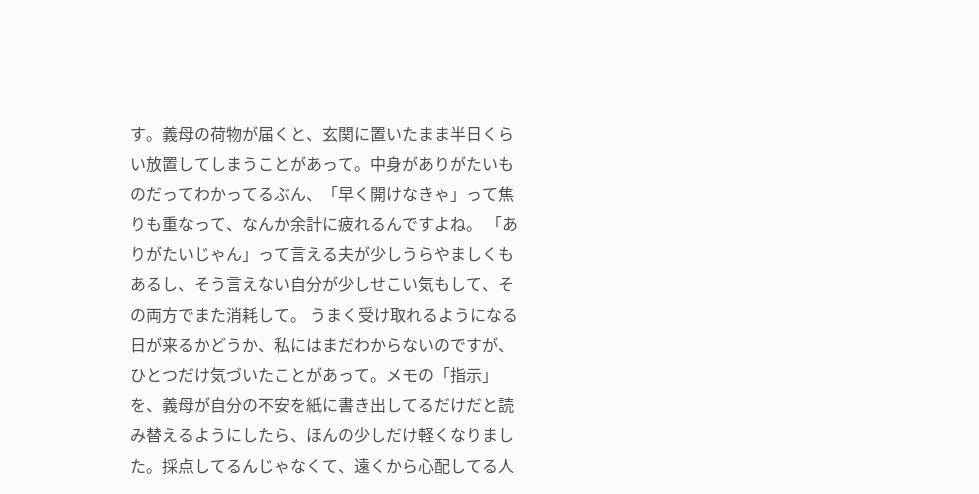す。義母の荷物が届くと、玄関に置いたまま半日くらい放置してしまうことがあって。中身がありがたいものだってわかってるぶん、「早く開けなきゃ」って焦りも重なって、なんか余計に疲れるんですよね。 「ありがたいじゃん」って言える夫が少しうらやましくもあるし、そう言えない自分が少しせこい気もして、その両方でまた消耗して。 うまく受け取れるようになる日が来るかどうか、私にはまだわからないのですが、ひとつだけ気づいたことがあって。メモの「指示」を、義母が自分の不安を紙に書き出してるだけだと読み替えるようにしたら、ほんの少しだけ軽くなりました。採点してるんじゃなくて、遠くから心配してる人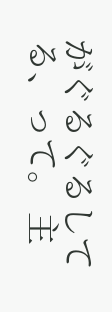がぐるぐるしてる、って。 主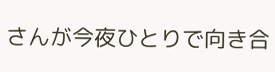さんが今夜ひとりで向き合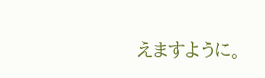えますように。